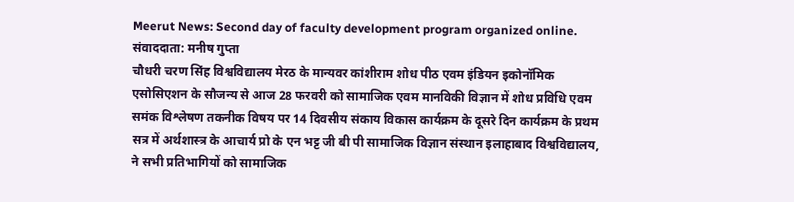Meerut News: Second day of faculty development program organized online.
संवाददाता: मनीष गुप्ता
चौधरी चरण सिंह विश्वविद्यालय मेरठ के मान्यवर कांशीराम शोध पीठ एवम इंडियन इकोनॉमिक एसोसिएशन के सौजन्य से आज 28 फरवरी को सामाजिक एवम मानविकी विज्ञान में शोध प्रविधि एवम समंक विश्लेषण तकनीक विषय पर 14 दिवसीय संकाय विकास कार्यक्रम के दूसरे दिन कार्यक्रम के प्रथम सत्र में अर्थशास्त्र के आचार्य प्रो के एन भट्ट जी बी पी सामाजिक विज्ञान संस्थान इलाहाबाद विश्वविद्यालय, ने सभी प्रतिभागियों को सामाजिक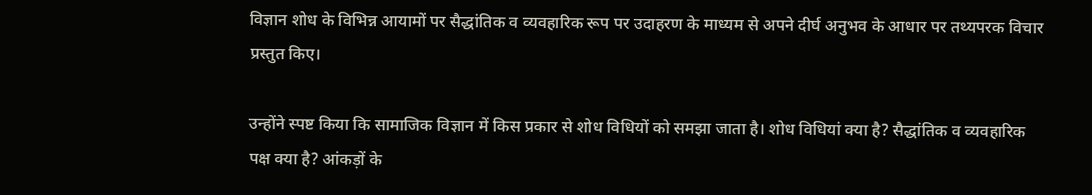विज्ञान शोध के विभिन्न आयामों पर सैद्धांतिक व व्यवहारिक रूप पर उदाहरण के माध्यम से अपने दीर्घ अनुभव के आधार पर तथ्यपरक विचार प्रस्तुत किए।

उन्होंने स्पष्ट किया कि सामाजिक विज्ञान में किस प्रकार से शोध विधियों को समझा जाता है। शोध विधियां क्या है? सैद्धांतिक व व्यवहारिक पक्ष क्या है? आंकड़ों के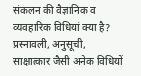संकलन की वैज्ञानिक व व्यवहारिक विधियां क्या है? प्रस्नावली, अनुसूची, साक्षात्कार जैसी अनेक विधियों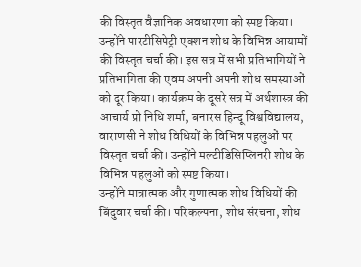की विस्तृत वैज्ञानिक अवधारणा को स्पष्ट किया। उन्होंने पारटीसिपेट्री एक्शन शोध के विभिन्न आयामों की विस्तृत चर्चा की। इस सत्र में सभी प्रतिभागियों ने प्रतिभागिता की एवम अपनी अपनी शोध समस्याओं को दूर किया। कार्यक्रम के दूसरे सत्र में अर्थशास्त्र की आचार्य प्रो निधि शर्मा, बनारस हिन्दू विश्वविद्यालय, वाराणसी ने शोध विधियों के विभिन्न पहलुओं पर विस्तृत चर्चा की। उन्होंने मल्टीडिसिप्लिनरी शोध के विभिन्न पहलुओं को स्पष्ट किया।
उन्होंने मात्रात्मक और गुणात्मक शोध विधियों की बिंदुवार चर्चा की। परिकल्पना, शोध संरचना, शोध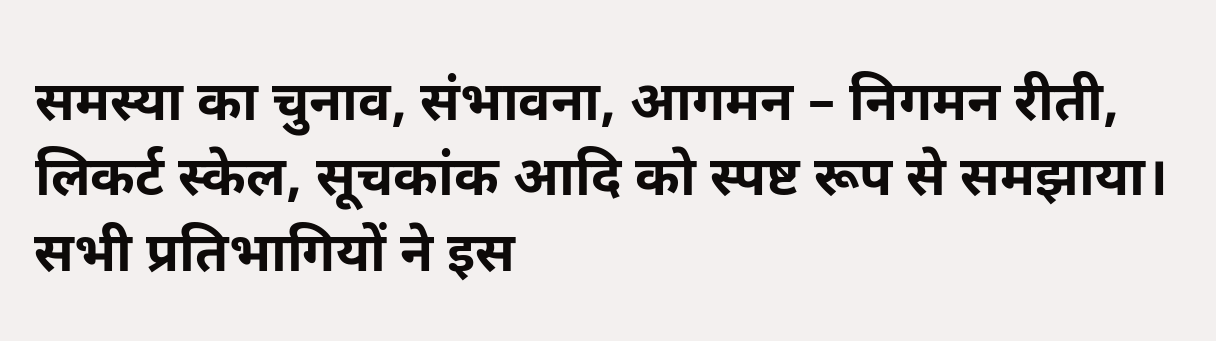समस्या का चुनाव, संभावना, आगमन – निगमन रीती, लिकर्ट स्केल, सूचकांक आदि को स्पष्ट रूप से समझाया। सभी प्रतिभागियों ने इस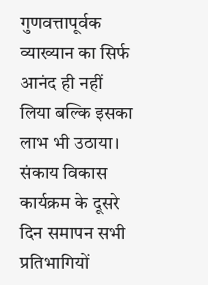गुणवत्तापूर्वक व्याख्यान का सिर्फ आनंद ही नहीं लिया बल्कि इसका लाभ भी उठाया। संकाय विकास कार्यक्रम के दूसरे दिन समापन सभी प्रतिभागियों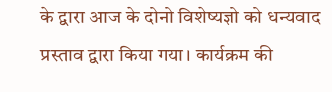के द्वारा आज के दोनो विशेष्यज्ञो को धन्यवाद प्रस्ताव द्वारा किया गया। कार्यक्रम की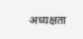अध्यक्षता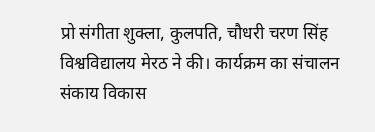प्रो संगीता शुक्ला, कुलपति, चौधरी चरण सिंह विश्वविद्यालय मेरठ ने की। कार्यक्रम का संचालन संकाय विकास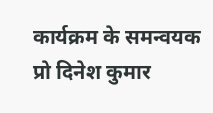कार्यक्रम के समन्वयक प्रो दिनेश कुमार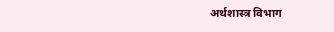अर्थशास्त्र विभाग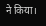ने किया।